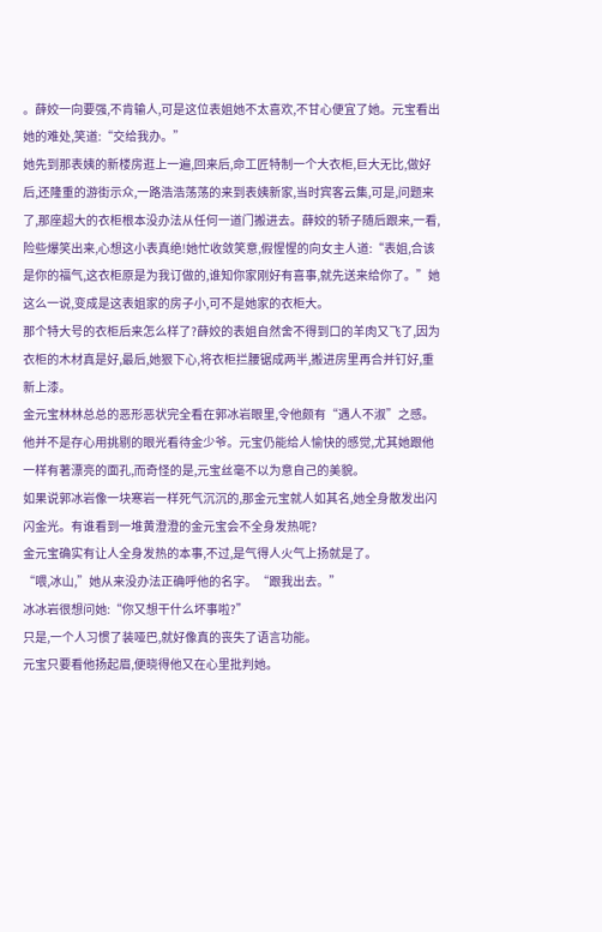。薛姣一向要强,不肯输人,可是这位表姐她不太喜欢,不甘心便宜了她。元宝看出她的难处,笑道:“交给我办。”
她先到那表姨的新楼房逛上一遍,回来后,命工匠特制一个大衣柜,巨大无比,做好后,还隆重的游街示众,一路浩浩荡荡的来到表姨新家,当时宾客云集,可是,问题来了,那座超大的衣柜根本没办法从任何一道门搬进去。薛姣的轿子随后跟来,一看,险些爆笑出来,心想这小表真绝!她忙收敛笑意,假惺惺的向女主人道:“表姐,合该是你的福气,这衣柜原是为我订做的,谁知你家刚好有喜事,就先送来给你了。”她这么一说,变成是这表姐家的房子小,可不是她家的衣柜大。
那个特大号的衣柜后来怎么样了?薛姣的表姐自然舍不得到口的羊肉又飞了,因为衣柜的木材真是好,最后,她狠下心,将衣柜拦腰锯成两半,搬进房里再合并钉好,重新上漆。
金元宝林林总总的恶形恶状完全看在郭冰岩眼里,令他颇有“遇人不淑”之感。
他并不是存心用挑剔的眼光看待金少爷。元宝仍能给人愉快的感觉,尤其她跟他一样有著漂亮的面孔,而奇怪的是,元宝丝毫不以为意自己的美貌。
如果说郭冰岩像一块寒岩一样死气沉沉的,那金元宝就人如其名,她全身散发出闪闪金光。有谁看到一堆黄澄澄的金元宝会不全身发热呢?
金元宝确实有让人全身发热的本事,不过,是气得人火气上扬就是了。
“喂,冰山,”她从来没办法正确呼他的名字。“跟我出去。”
冰冰岩很想问她:“你又想干什么坏事啦?”
只是,一个人习惯了装哑巴,就好像真的丧失了语言功能。
元宝只要看他扬起眉,便晓得他又在心里批判她。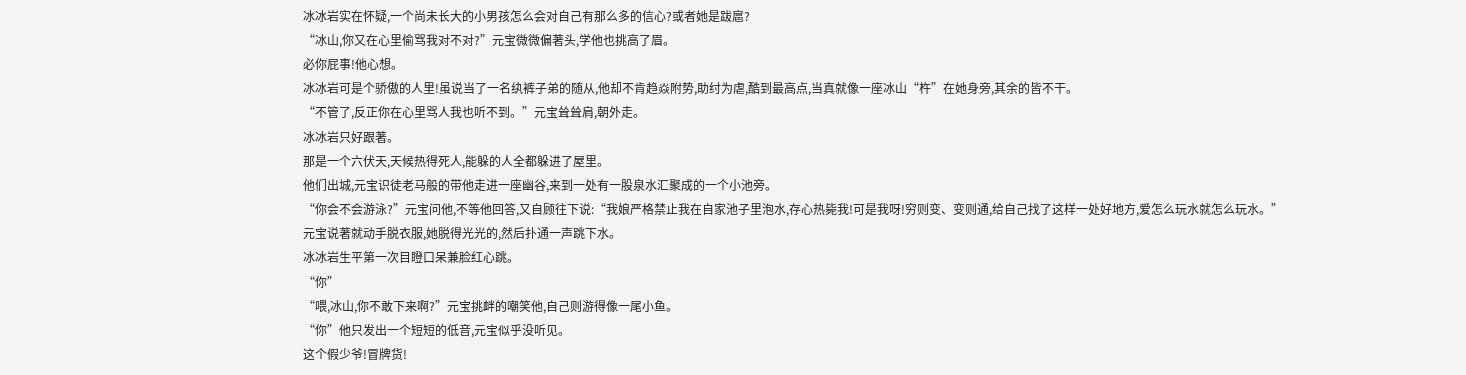冰冰岩实在怀疑,一个尚未长大的小男孩怎么会对自己有那么多的信心?或者她是跋扈?
“冰山,你又在心里偷骂我对不对?”元宝微微偏著头,学他也挑高了眉。
必你屁事!他心想。
冰冰岩可是个骄傲的人里!虽说当了一名纨裤子弟的随从,他却不肯趋焱附势,助纣为虐,酷到最高点,当真就像一座冰山“杵”在她身旁,其余的皆不干。
“不管了,反正你在心里骂人我也听不到。”元宝耸耸肩,朝外走。
冰冰岩只好跟著。
那是一个六伏天,天候热得死人,能躲的人全都躲进了屋里。
他们出城,元宝识徒老马般的带他走进一座幽谷,来到一处有一股泉水汇聚成的一个小池旁。
“你会不会游泳?”元宝问他,不等他回答,又自顾往下说:“我娘严格禁止我在自家池子里泡水,存心热毙我!可是我呀!穷则变、变则通,给自己找了这样一处好地方,爱怎么玩水就怎么玩水。”
元宝说著就动手脱衣服,她脱得光光的,然后扑通一声跳下水。
冰冰岩生平第一次目瞪口呆兼脸红心跳。
“你”
“喂,冰山,你不敢下来啊?”元宝挑衅的嘲笑他,自己则游得像一尾小鱼。
“你”他只发出一个短短的低音,元宝似乎没听见。
这个假少爷!冒牌货!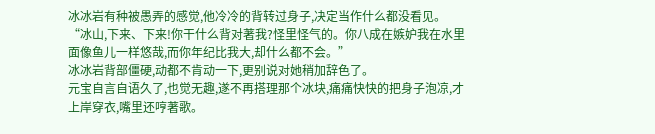冰冰岩有种被愚弄的感觉,他冷冷的背转过身子,决定当作什么都没看见。
“冰山,下来、下来!你干什么背对著我?怪里怪气的。你八成在嫉妒我在水里面像鱼儿一样悠哉,而你年纪比我大,却什么都不会。”
冰冰岩背部僵硬,动都不肯动一下,更别说对她稍加辞色了。
元宝自言自语久了,也觉无趣,遂不再搭理那个冰块,痛痛快快的把身子泡凉,才上岸穿衣,嘴里还哼著歌。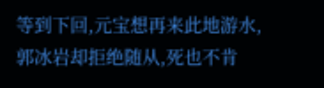等到下回,元宝想再来此地游水,郭冰岩却拒绝随从,死也不肯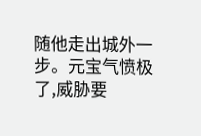随他走出城外一步。元宝气愤极了,威胁要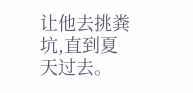让他去挑粪坑,直到夏天过去。